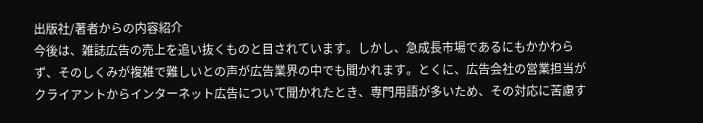出版社/著者からの内容紹介
今後は、雑誌広告の売上を追い抜くものと目されています。しかし、急成長市場であるにもかかわらず、そのしくみが複雑で難しいとの声が広告業界の中でも聞かれます。とくに、広告会社の営業担当がクライアントからインターネット広告について聞かれたとき、専門用語が多いため、その対応に苦慮す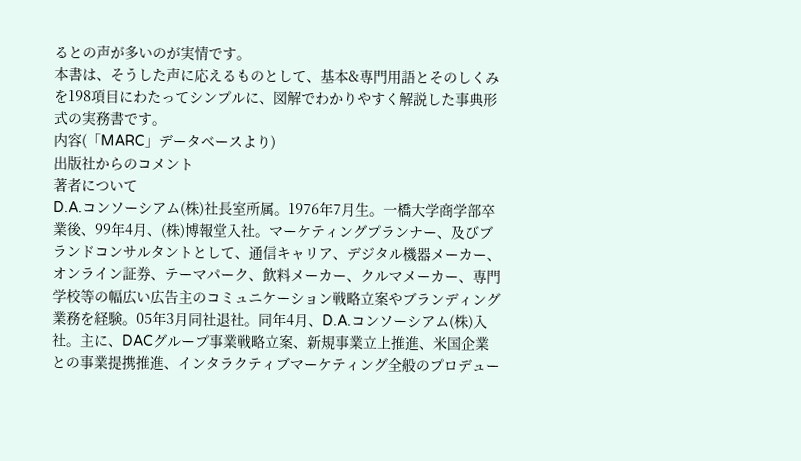るとの声が多いのが実情です。
本書は、そうした声に応えるものとして、基本&専門用語とそのしくみを198項目にわたってシンプルに、図解でわかりやすく解説した事典形式の実務書です。
内容(「MARC」データベースより)
出版社からのコメント
著者について
D.A.コンソーシアム(株)社長室所属。1976年7月生。一橋大学商学部卒業後、99年4月、(株)博報堂入社。マーケティングプランナー、及びブランドコンサルタントとして、通信キャリア、デジタル機器メーカー、オンライン証券、テーマパーク、飲料メーカー、クルマメーカー、専門学校等の幅広い広告主のコミュニケーション戦略立案やブランディング業務を経験。05年3月同社退社。同年4月、D.A.コンソーシアム(株)入社。主に、DACグループ事業戦略立案、新規事業立上推進、米国企業との事業提携推進、インタラクティブマーケティング全般のプロデュー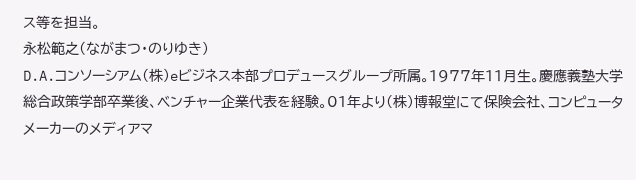ス等を担当。
永松範之(ながまつ・のりゆき)
D.A.コンソーシアム(株)eビジネス本部プロデュースグループ所属。1977年11月生。慶應義塾大学総合政策学部卒業後、ベンチャー企業代表を経験。01年より(株)博報堂にて保険会社、コンピュータメーカーのメディアマ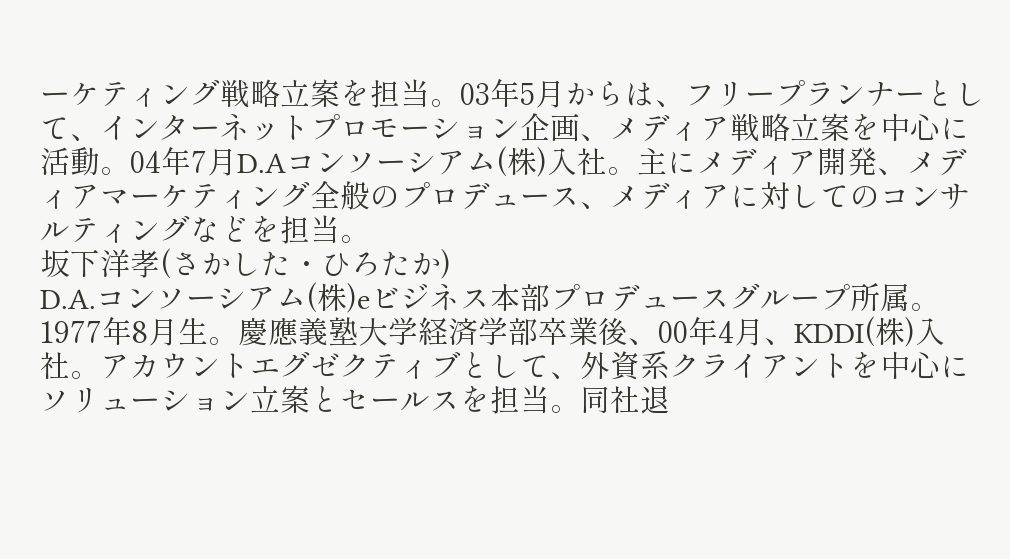ーケティング戦略立案を担当。03年5月からは、フリープランナーとして、インターネットプロモーション企画、メディア戦略立案を中心に活動。04年7月D.Aコンソーシアム(株)入社。主にメディア開発、メディアマーケティング全般のプロデュース、メディアに対してのコンサルティングなどを担当。
坂下洋孝(さかした・ひろたか)
D.A.コンソーシアム(株)eビジネス本部プロデュースグループ所属。1977年8月生。慶應義塾大学経済学部卒業後、00年4月、KDDI(株)入社。アカウントエグゼクティブとして、外資系クライアントを中心にソリューション立案とセールスを担当。同社退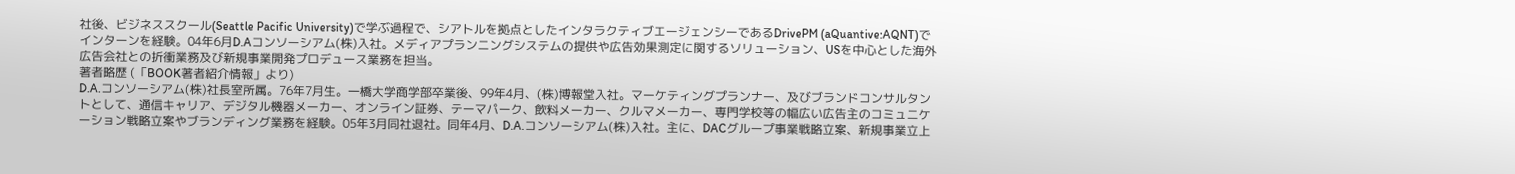社後、ビジネススクール(Seattle Pacific University)で学ぶ過程で、シアトルを拠点としたインタラクティブエージェンシーであるDrivePM (aQuantive:AQNT)でインターンを経験。04年6月D.Aコンソーシアム(株)入社。メディアプランニングシステムの提供や広告効果測定に関するソリューション、USを中心とした海外広告会社との折衝業務及び新規事業開発プロデュース業務を担当。
著者略歴 (「BOOK著者紹介情報」より)
D.A.コンソーシアム(株)社長室所属。76年7月生。一橋大学商学部卒業後、99年4月、(株)博報堂入社。マーケティングプランナー、及びブランドコンサルタントとして、通信キャリア、デジタル機器メーカー、オンライン証券、テーマパーク、飲料メーカー、クルマメーカー、専門学校等の幅広い広告主のコミュニケーション戦略立案やブランディング業務を経験。05年3月同社退社。同年4月、D.A.コンソーシアム(株)入社。主に、DACグループ事業戦略立案、新規事業立上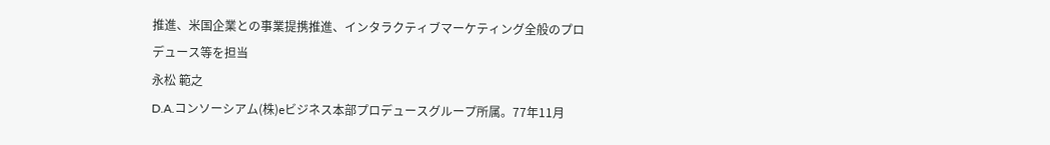推進、米国企業との事業提携推進、インタラクティブマーケティング全般のプロデュース等を担当
永松 範之
D.A.コンソーシアム(株)eビジネス本部プロデュースグループ所属。77年11月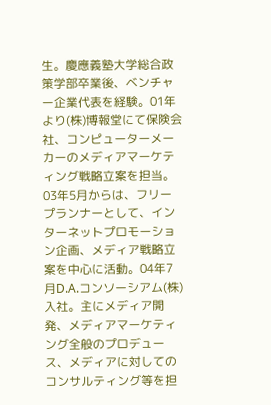生。慶應義塾大学総合政策学部卒業後、ベンチャー企業代表を経験。01年より(株)博報堂にて保険会社、コンピューターメーカーのメディアマーケティング戦略立案を担当。03年5月からは、フリープランナーとして、インターネットプロモーション企画、メディア戦略立案を中心に活動。04年7月D.A.コンソーシアム(株)入社。主にメディア開発、メディアマーケティング全般のプロデュース、メディアに対してのコンサルティング等を担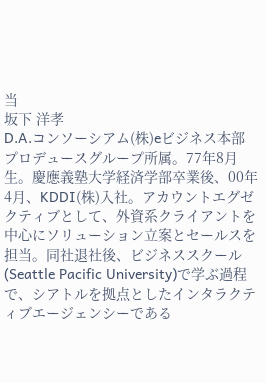当
坂下 洋孝
D.A.コンソーシアム(株)eビジネス本部プロデュースグループ所属。77年8月生。慶應義塾大学経済学部卒業後、00年4月、KDDI(株)入社。アカウントエグゼクティブとして、外資系クライアントを中心にソリューション立案とセールスを担当。同社退社後、ビジネススクール(Seattle Pacific University)で学ぶ過程で、シアトルを拠点としたインタラクティブエージェンシーである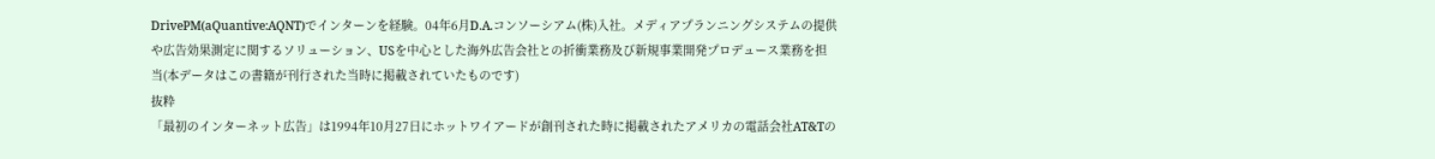DrivePM(aQuantive:AQNT)でインターンを経験。04年6月D.A.コンソーシアム(株)入社。メディアプランニングシステムの提供や広告効果測定に関するソリューション、USを中心とした海外広告会社との折衝業務及び新規事業開発プロデュース業務を担当(本データはこの書籍が刊行された当時に掲載されていたものです)
抜粋
「最初のインターネット広告」は1994年10月27日にホットワイアードが創刊された時に掲載されたアメリカの電話会社AT&Tの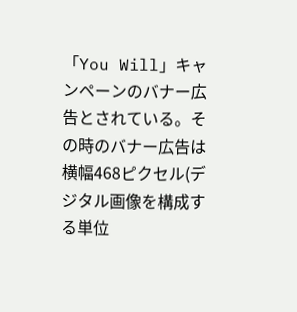「You Will」キャンペーンのバナー広告とされている。その時のバナー広告は横幅468ピクセル(デジタル画像を構成する単位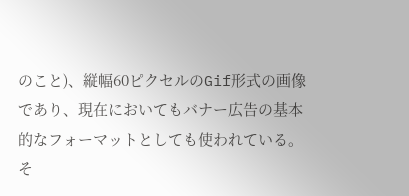のこと)、縦幅60ピクセルのGif形式の画像であり、現在においてもバナー広告の基本的なフォーマットとしても使われている。そ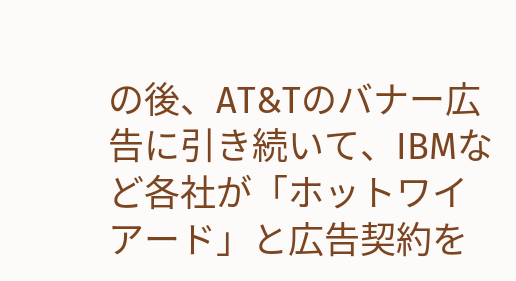の後、AT&Tのバナー広告に引き続いて、IBMなど各社が「ホットワイアード」と広告契約を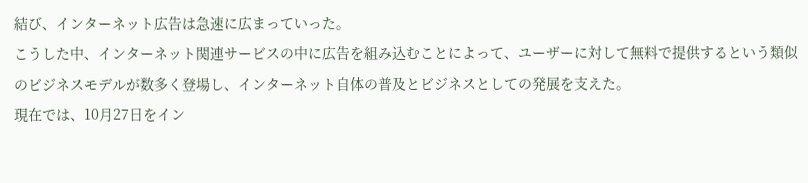結び、インターネット広告は急速に広まっていった。
こうした中、インターネット関連サービスの中に広告を組み込むことによって、ユーザーに対して無料で提供するという類似のビジネスモデルが数多く登場し、インターネット自体の普及とビジネスとしての発展を支えた。
現在では、10月27日をイン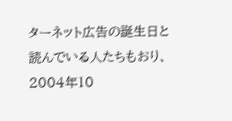ターネット広告の誕生日と読んでいる人たちもおり、2004年10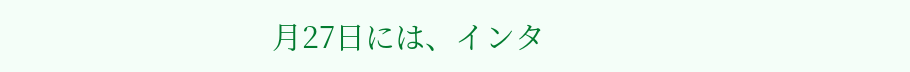月27日には、インタ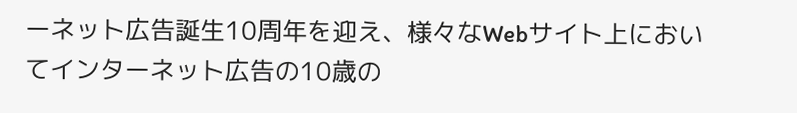ーネット広告誕生10周年を迎え、様々なWebサイト上においてインターネット広告の10歳の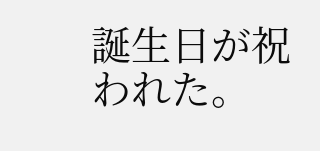誕生日が祝われた。